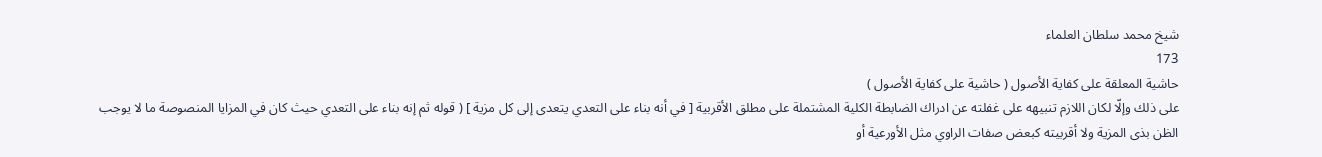شيخ محمد سلطان العلماء
173
حاشية المعلقة على كفاية الأصول ( حاشية على كفاية الأصول )
على ذلك وإلّا لكان اللازم تنبيهه على غفلته عن ادراك الضابطة الكلية المشتملة على مطلق الأقربية [ في أنه بناء على التعدي يتعدى إلى كل مزية ] ( قوله ثم إنه بناء على التعدي حيث كان في المزايا المنصوصة ما لا يوجب الظن بذى المزية ولا أقربيته كبعض صفات الراوي مثل الأورعية أو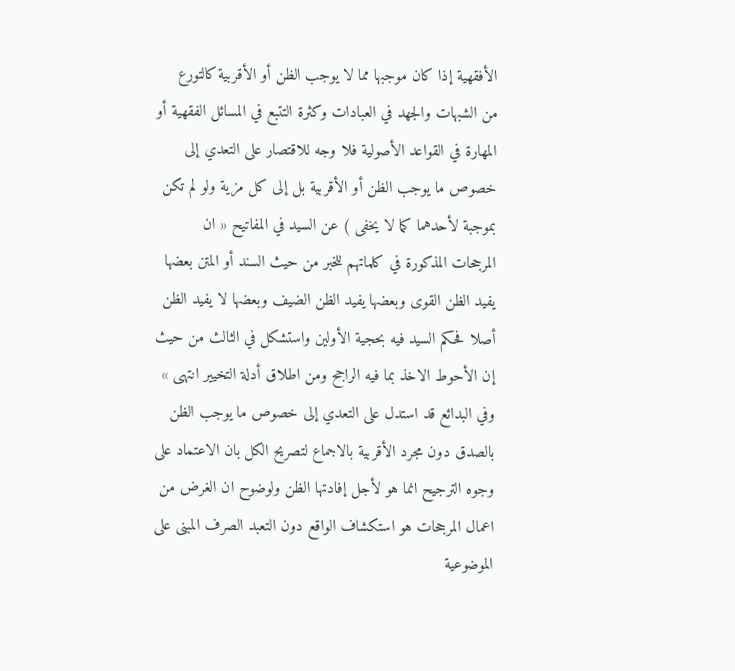الأفقهية إذا كان موجبها مما لا يوجب الظن أو الأقربية كالتورع من الشبهات والجهد في العبادات وكثرة التتبع في المسائل الفقهية أو المهارة في القواعد الأصولية فلا وجه للاقتصار على التعدي إلى خصوص ما يوجب الظن أو الأقربية بل إلى كل مزية ولو لم تكن بموجبة لأحدهما كما لا يخفى ) عن السيد في المفاتيح « ان المرجحات المذكورة في كلماتهم للخبر من حيث السند أو المتن بعضها يفيد الظن القوى وبعضها يفيد الظن الضيف وبعضها لا يفيد الظن أصلا فحكم السيد فيه بحجية الأولين واستشكل في الثالث من حيث إن الأحوط الاخذ بما فيه الراجح ومن اطلاق أدلة التخيير انتهى » وفي البدائع قد استدل على التعدي إلى خصوص ما يوجب الظن بالصدق دون مجرد الأقربية بالاجماع لتصريح الكل بان الاعتماد على وجوه الترجيح انما هو لأجل إفادتها الظن ولوضوح ان الغرض من اعمال المرجحات هو استكشاف الواقع دون التعبد الصرف المبنى على الموضوعية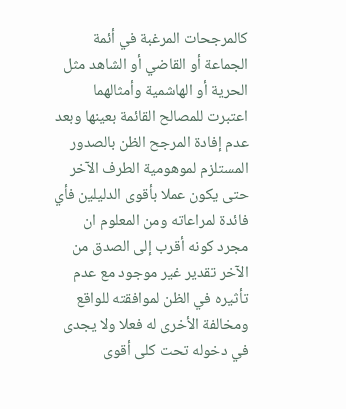كالمرجحات المرغبة في أئمة الجماعة أو القاضي أو الشاهد مثل الحرية أو الهاشمية وأمثالهما اعتبرت للمصالح القائمة بعينها وبعد عدم إفادة المرجح الظن بالصدور المستلزم لموهومية الطرف الآخر حتى يكون عملا بأقوى الدليلين فأي فائدة لمراعاته ومن المعلوم ان مجرد كونه أقرب إلى الصدق من الآخر تقدير غير موجود مع عدم تأثيره في الظن لموافقته للواقع ومخالفة الأخرى له فعلا ولا يجدى في دخوله تحت كلى أقوى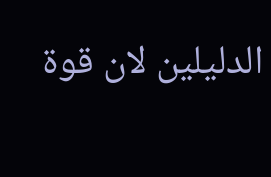الدليلين لان قوة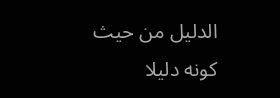الدليل من حيث كونه دليلا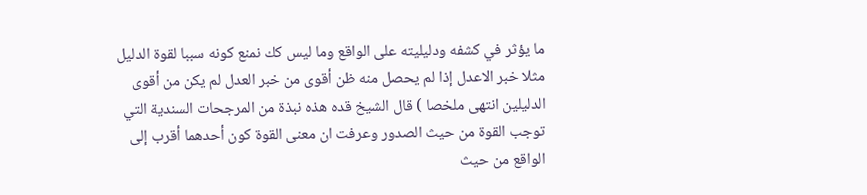ما يؤثر في كشفه ودليليته على الواقع وما ليس كك نمنع كونه سببا لقوة الدليل مثلا خبر الاعدل إذا لم يحصل منه ظن أقوى من خبر العدل لم يكن من أقوى الدليلين انتهى ملخصا ) قال الشيخ قده هذه نبذة من المرجحات السندية التي توجب القوة من حيث الصدور وعرفت ان معنى القوة كون أحدهما أقرب إلى الواقع من حيث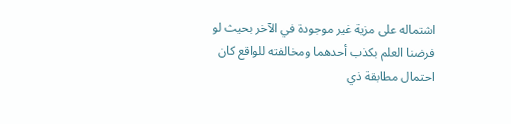اشتماله على مزية غير موجودة في الآخر بحيث لو فرضنا العلم بكذب أحدهما ومخالفته للواقع كان احتمال مطابقة ذي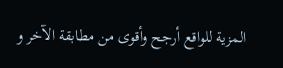المزية للواقع أرجح وأقوى من مطابقة الآخر و